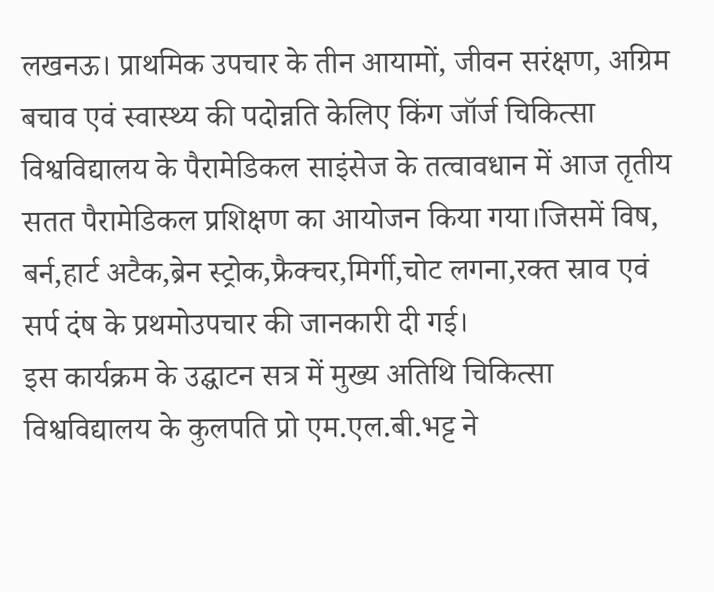लखनऊ। प्राथमिक उपचार के तीन आयामों, जीवन सरंक्षण, अग्रिम बचाव एवं स्वास्थ्य की पदोन्नति केलिए किंग जॉर्ज चिकित्सा विश्वविद्यालय के पैरामेडिकल साइंसेज के तत्वावधान में आज तृतीय सतत पैरामेडिकल प्रशिक्षण का आयोजन किया गया।जिसमें विष, बर्न,हार्ट अटैक,ब्रेन स्ट्रोक,फ्रैक्चर,मिर्गी,चोट लगना,रक्त स्राव एवं सर्प दंष के प्रथमोउपचार की जानकारी दी गई।
इस कार्यक्रम के उद्घाटन सत्र में मुख्य अतिथि चिकित्सा विश्वविद्यालय के कुलपति प्रो एम.एल.बी.भट्ट ने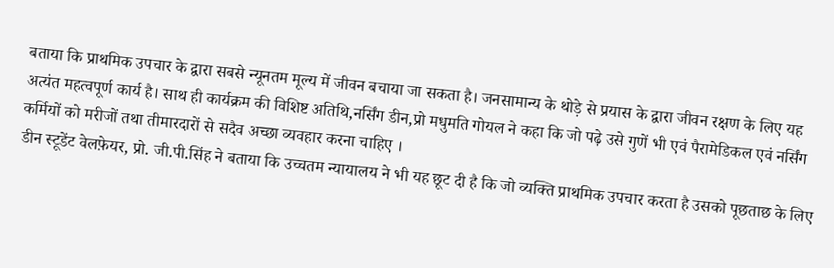बताया कि प्राथमिक उपचार के द्वारा सबसे न्यूनतम मूल्य में जीवन बचाया जा सकता है। जनसामान्य के थोड़े से प्रयास के द्वारा जीवन रक्षण के लिए यह अत्यंत महत्वपूर्ण कार्य है। साथ ही कार्यक्रम की विशिष्ट अतिथि,नर्सिंग डीन,प्रो मधुमति गोयल ने कहा कि जो पढ़े उसे गुणें भी एवं पैरामेडिकल एवं नर्सिंग कर्मियों को मरीजों तथा तीमारदारों से सदैव अच्छा व्यवहार करना चाहिए ।
डीन स्टूडेंट वेलफ़ेयर, प्रो. जी.पी.सिंह ने बताया कि उच्चतम न्यायालय ने भी यह छूट दी है कि जो व्यक्ति प्राथमिक उपचार करता है उसको पूछताछ के लिए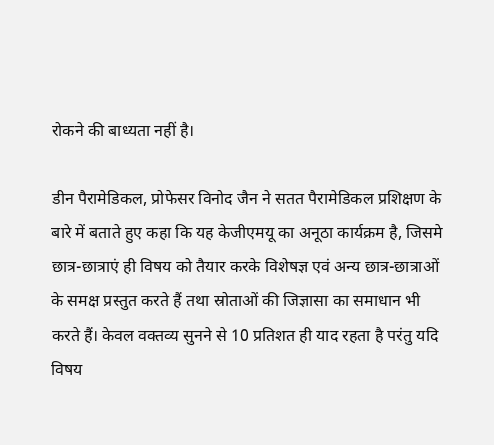रोकने की बाध्यता नहीं है।

डीन पैरामेडिकल, प्रोफेसर विनोद जैन ने सतत पैरामेडिकल प्रशिक्षण के बारे में बताते हुए कहा कि यह केजीएमयू का अनूठा कार्यक्रम है, जिसमे छात्र-छात्राएं ही विषय को तैयार करके विशेषज्ञ एवं अन्य छात्र-छात्राओं के समक्ष प्रस्तुत करते हैं तथा स्रोताओं की जिज्ञासा का समाधान भी करते हैं। केवल वक्तव्य सुनने से 10 प्रतिशत ही याद रहता है परंतु यदि विषय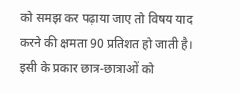को समझ कर पढ़ाया जाए तो विषय याद करने की क्षमता 90 प्रतिशत हो जाती है। इसी के प्रकार छात्र-छात्राओं को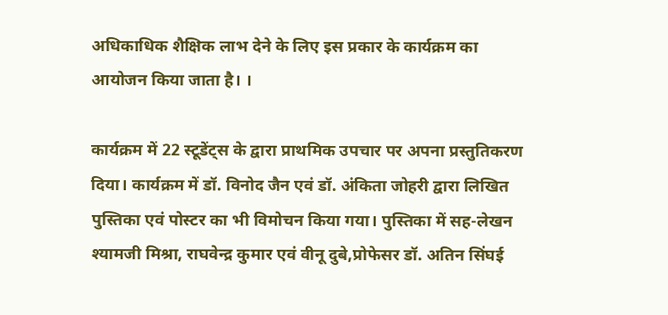अधिकाधिक शैक्षिक लाभ देने के लिए इस प्रकार के कार्यक्रम का आयोजन किया जाता है। ।

कार्यक्रम में 22 स्टूडेंट्स के द्वारा प्राथमिक उपचार पर अपना प्रस्तुतिकरण दिया। कार्यक्रम में डॉ. विनोद जैन एवं डॉ. अंकिता जोहरी द्वारा लिखित पुस्तिका एवं पोस्टर का भी विमोचन किया गया। पुस्तिका में सह-लेखन श्यामजी मिश्रा, राघवेन्द्र कुमार एवं वीनू दुबे,प्रोफेसर डॉ. अतिन सिंघई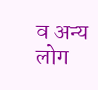व अन्य लोग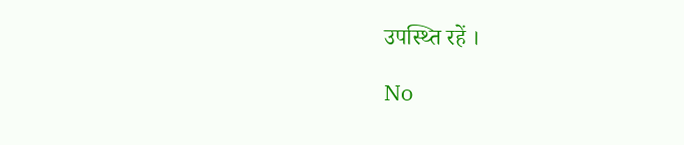उपस्थ्ति रहें ।

No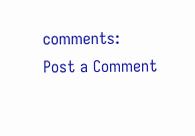comments:
Post a Comment